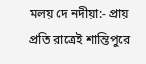মলয় দে নদীয়া:- প্রায় প্রতি রাত্রেই শান্তিপুরে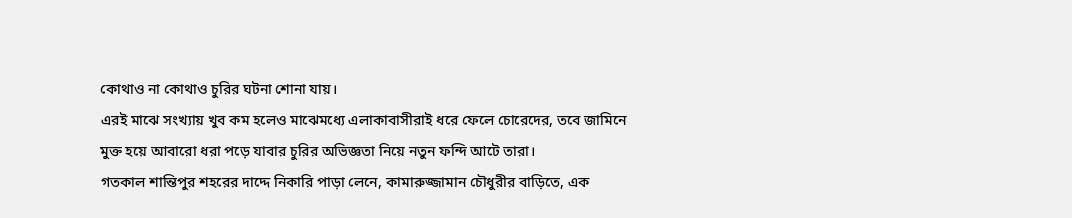কোথাও না কোথাও চুরির ঘটনা শোনা যায়।
এরই মাঝে সংখ্যায় খুব কম হলেও মাঝেমধ্যে এলাকাবাসীরাই ধরে ফেলে চোরেদের, তবে জামিনে মুক্ত হয়ে আবারো ধরা পড়ে যাবার চুরির অভিজ্ঞতা নিয়ে নতুন ফন্দি আটে তারা।
গতকাল শান্তিপুর শহরের দাদ্দে নিকারি পাড়া লেনে, কামারুজ্জামান চৌধুরীর বাড়িতে, এক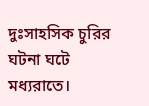দুঃসাহসিক চুরির ঘটনা ঘটে মধ্যরাতে।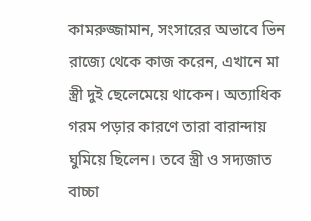কামরুজ্জামান, সংসারের অভাবে ভিন রাজ্যে থেকে কাজ করেন, এখানে মা স্ত্রী দুই ছেলেমেয়ে থাকেন। অত্যাধিক গরম পড়ার কারণে তারা বারান্দায় ঘুমিয়ে ছিলেন। তবে স্ত্রী ও সদ্যজাত বাচ্চা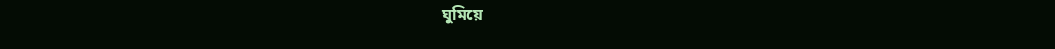ঘুমিয়ে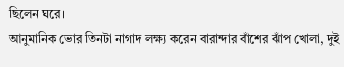ছিলেন ঘরে।
আনুমানিক ভোর তিনটা নাগাদ লক্ষ্য করেন বারান্দার বাঁশের ঝাঁপ খোলা, দুই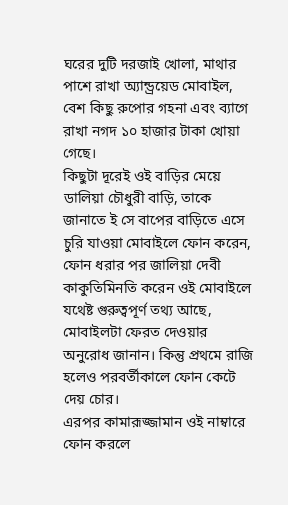ঘরের দুটি দরজাই খোলা, মাথার পাশে রাখা অ্যান্ড্রয়েড মোবাইল, বেশ কিছু রুপোর গহনা এবং ব্যাগে রাখা নগদ ১০ হাজার টাকা খোয়া গেছে।
কিছুটা দূরেই ওই বাড়ির মেয়ে ডালিয়া চৌধুরী বাড়ি, তাকে জানাতে ই সে বাপের বাড়িতে এসে চুরি যাওয়া মোবাইলে ফোন করেন, ফোন ধরার পর জালিয়া দেবী কাকুতিমিনতি করেন ওই মোবাইলে যথেষ্ট গুরুত্বপূর্ণ তথ্য আছে, মোবাইলটা ফেরত দেওয়ার অনুরোধ জানান। কিন্তু প্রথমে রাজি হলেও পরবর্তীকালে ফোন কেটে দেয় চোর।
এরপর কামারূজ্জামান ওই নাম্বারে ফোন করলে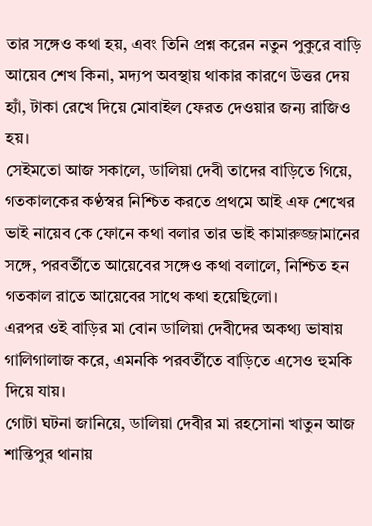তার সঙ্গেও কথা হয়, এবং তিনি প্রশ্ন করেন নতুন পুকুরে বাড়ি আয়েব শেখ কিনা, মদ্যপ অবস্থায় থাকার কারণে উত্তর দেয় হ্যাঁ, টাকা রেখে দিয়ে মোবাইল ফেরত দেওয়ার জন্য রাজিও হয়।
সেইমতো আজ সকালে, ডালিয়া দেবী তাদের বাড়িতে গিয়ে, গতকালকের কণ্ঠস্বর নিশ্চিত করতে প্রথমে আই এফ শেখের ভাই নায়েব কে ফোনে কথা বলার তার ভাই কামারুজ্জামানের সঙ্গে, পরবর্তীতে আয়েবের সঙ্গেও কথা বলালে, নিশ্চিত হন গতকাল রাতে আয়েবের সাথে কথা হয়েছিলো।
এরপর ওই বাড়ির মা বোন ডালিয়া দেবীদের অকথ্য ভাষায় গালিগালাজ করে, এমনকি পরবর্তীতে বাড়িতে এসেও হুমকি দিয়ে যায়।
গোটা ঘটনা জানিয়ে, ডালিয়া দেবীর মা রহসোনা খাতুন আজ শান্তিপুর থানায়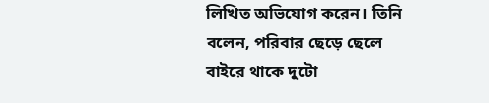লিখিত অভিযোগ করেন। তিনি বলেন, পরিবার ছেড়ে ছেলে বাইরে থাকে দুটো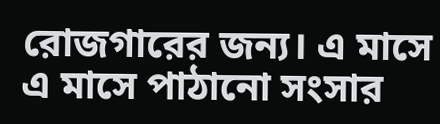রোজগারের জন্য। এ মাসে এ মাসে পাঠানো সংসার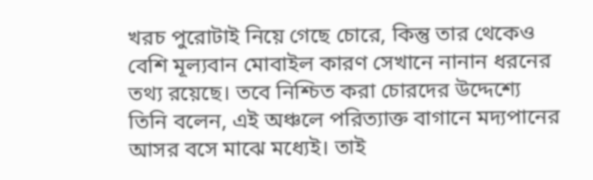খরচ পুরোটাই নিয়ে গেছে চোরে, কিন্তু তার থেকেও বেশি মূল্যবান মোবাইল কারণ সেখানে নানান ধরনের তথ্য রয়েছে। তবে নিশ্চিত করা চোরদের উদ্দেশ্যে তিনি বলেন, এই অঞ্চলে পরিত্যাক্ত বাগানে মদ্যপানের আসর বসে মাঝে মধ্যেই। তাই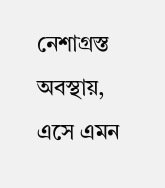নেশাগ্রস্ত অবস্থায়, এসে এমন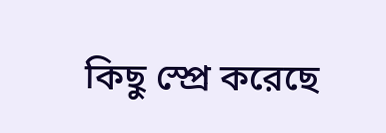কিছু স্প্রে করেছে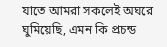যাতে আমরা সকলেই অঘরে ঘুমিয়েছি, এমন কি প্রচন্ড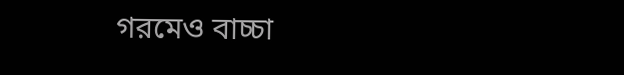গরমেও বাচ্চা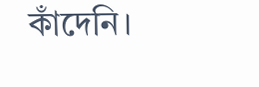কাঁদেনি।